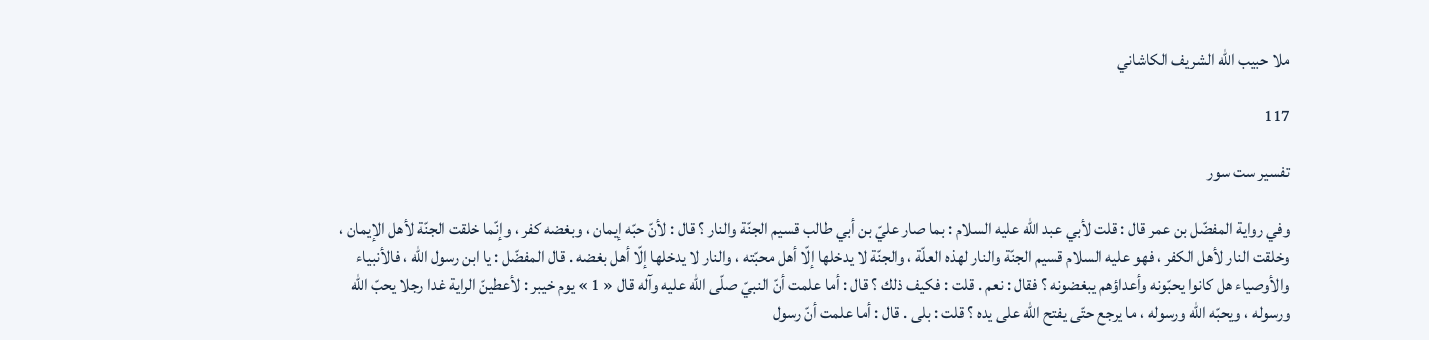ملا حبيب الله الشريف الكاشاني

117

تفسير ست سور

وفي رواية المفضّل بن عمر قال : قلت لأبي عبد اللّه عليه السلام : بما صار عليّ بن أبي طالب قسيم الجنّة والنار ؟ قال : لأنّ حبّه إيمان ، وبغضه كفر ، وإنّما خلقت الجنّة لأهل الإيمان ، وخلقت النار لأهل الكفر ، فهو عليه السلام قسيم الجنّة والنار لهذه العلّة ، والجنّة لا يدخلها إلّا أهل محبّته ، والنار لا يدخلها إلّا أهل بغضه . قال المفضّل : يا ابن رسول اللّه ، فالأنبياء والأوصياء هل كانوا يحبّونه وأعداؤهم يبغضونه ؟ فقال : نعم . قلت : فكيف ذلك ؟ قال : أما علمت أنّ النبيّ صلّى اللّه عليه وآله قال « 1 » يوم خيبر : لأعطينّ الراية غدا رجلا يحبّ اللّه ورسوله ، ويحبّه اللّه ورسوله ، ما يرجع حتّى يفتح اللّه على يده ؟ قلت : بلى . قال : أما علمت أنّ رسول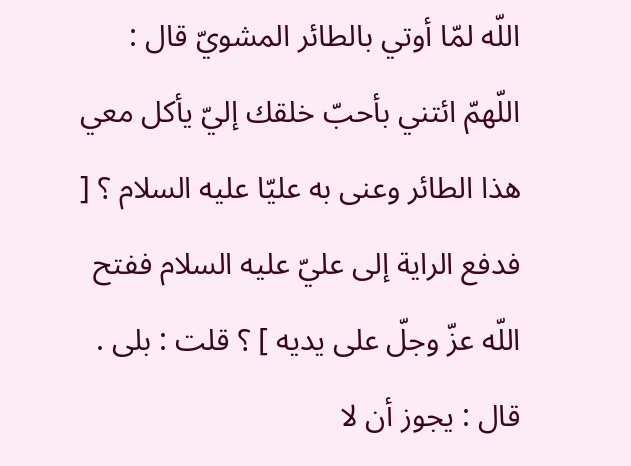اللّه لمّا أوتي بالطائر المشويّ قال : اللّهمّ ائتني بأحبّ خلقك إليّ يأكل معي هذا الطائر وعنى به عليّا عليه السلام ؟ [ فدفع الراية إلى عليّ عليه السلام ففتح اللّه عزّ وجلّ على يديه ] ؟ قلت : بلى . قال : يجوز أن لا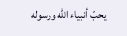يحبّ أنبياء اللّه ورسوله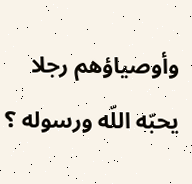وأوصياؤهم رجلا يحبّه اللّه ورسوله ؟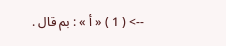--> ( 1 ) « أ » : بم قال .